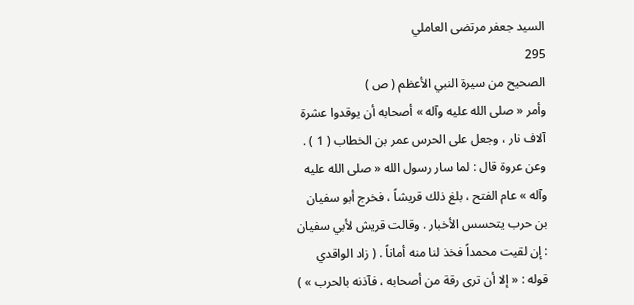السيد جعفر مرتضى العاملي
295
الصحيح من سيرة النبي الأعظم ( ص )
وأمر « صلى الله عليه وآله » أصحابه أن يوقدوا عشرة آلاف نار ، وجعل على الحرس عمر بن الخطاب ( 1 ) . وعن عروة قال : لما سار رسول الله « صلى الله عليه وآله » عام الفتح ، بلغ ذلك قريشاً ، فخرج أبو سفيان بن حرب يتحسس الأخبار . وقالت قريش لأبي سفيان : إن لقيت محمداً فخذ لنا منه أماناً . ( زاد الواقدي قوله : « إلا أن ترى رقة من أصحابه ، فآذنه بالحرب » )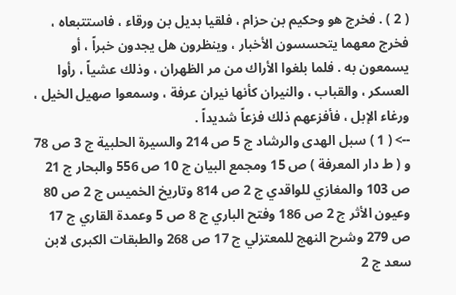( 2 ) . فخرج هو وحكيم بن حزام ، فلقيا بديل بن ورقاء ، فاستتبعاه ، فخرج معهما يتحسسون الأخبار ، وينظرون هل يجدون خبراً ، أو يسمعون به . فلما بلغوا الأراك من مر الظهران ، وذلك عشياً ، رأوا العسكر ، والقباب ، والنيران كأنها نيران عرفة ، وسمعوا صهيل الخيل ، ورغاء الإبل ، فأفزعهم ذلك فزعاً شديداً .
--> ( 1 ) سبل الهدى والرشاد ج 5 ص 214 والسيرة الحلبية ج 3 ص 78 و ( ط دار المعرفة ) ص 15 ومجمع البيان ج 10 ص 556 والبحار ج 21 ص 103 والمغازي للواقدي ج 2 ص 814 وتاريخ الخميس ج 2 ص 80 وعيون الأثر ج 2 ص 186 وفتح الباري ج 8 ص 5 وعمدة القاري ج 17 ص 279 وشرح النهج للمعتزلي ج 17 ص 268 والطبقات الكبرى لابن سعد ج 2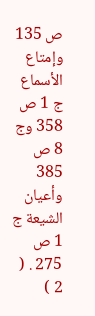ص 135 وإمتاع الأسماع ج 1 ص 358 وج 8 ص 385 وأعيان الشيعة ج 1 ص 275 . ( 2 )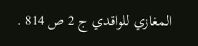المغازي للواقدي ج 2 ص 814 .